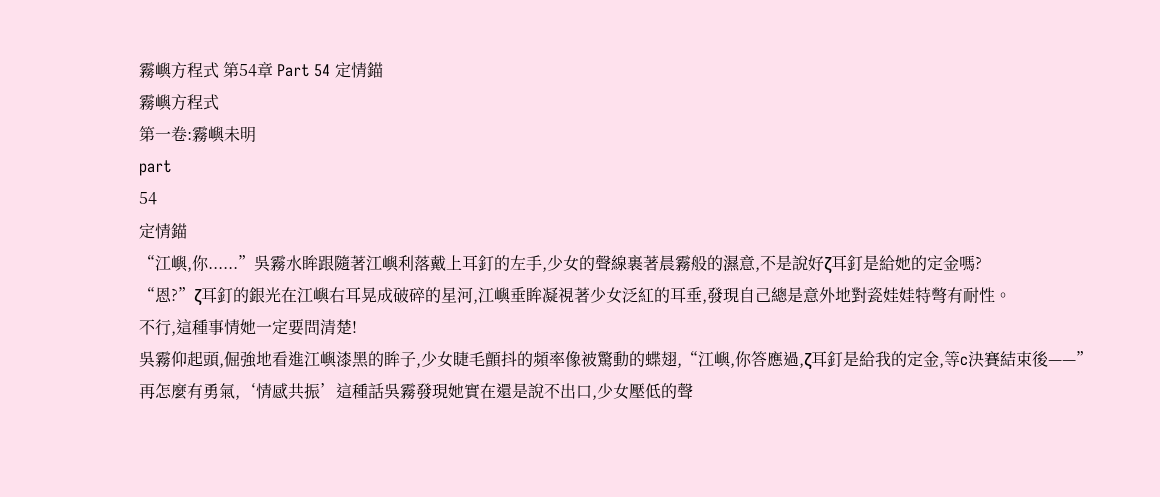霧嶼方程式 第54章 Part 54 定情錨
霧嶼方程式
第一卷:霧嶼未明
part
54
定情錨
“江嶼,你......”吳霧水眸跟隨著江嶼利落戴上耳釘的左手,少女的聲線裹著晨霧般的濕意,不是說好ζ耳釘是給她的定金嗎?
“恩?”ζ耳釘的銀光在江嶼右耳晃成破碎的星河,江嶼垂眸凝視著少女泛紅的耳垂,發現自己總是意外地對瓷娃娃特彆有耐性。
不行,這種事情她一定要問清楚!
吳霧仰起頭,倔強地看進江嶼漆黑的眸子,少女睫毛顫抖的頻率像被驚動的蝶翅,“江嶼,你答應過,ζ耳釘是給我的定金,等c決賽結束後——”
再怎麼有勇氣,‘情感共振’這種話吳霧發現她實在還是說不出口,少女壓低的聲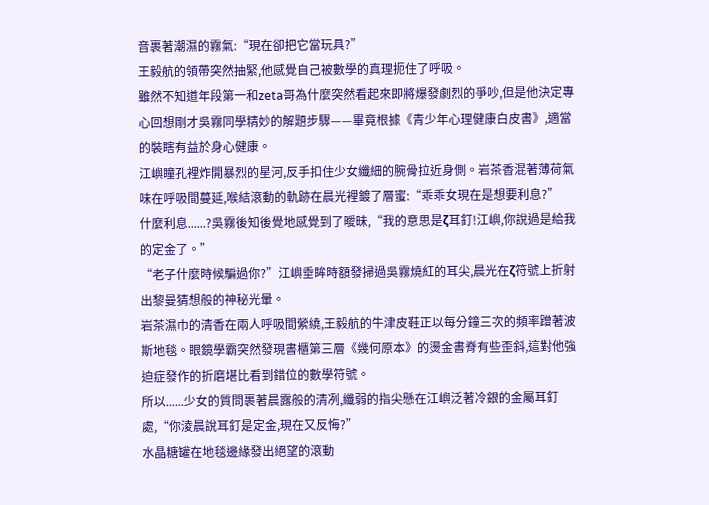音裹著潮濕的霧氣:“現在卻把它當玩具?”
王毅航的領帶突然抽緊,他感覺自己被數學的真理扼住了呼吸。
雖然不知道年段第一和zeta哥為什麼突然看起來即將爆發劇烈的爭吵,但是他決定專心回想剛才吳霧同學精妙的解題步驟——畢竟根據《青少年心理健康白皮書》,適當的裝瞎有益於身心健康。
江嶼瞳孔裡炸開暴烈的星河,反手扣住少女纖細的腕骨拉近身側。岩茶香混著薄荷氣味在呼吸間蔓延,喉結滾動的軌跡在晨光裡鍍了層蜜:“乖乖女現在是想要利息?”
什麼利息......?吳霧後知後覺地感覺到了曖昧,“我的意思是ζ耳釘!江嶼,你說過是給我的定金了。”
“老子什麼時候騙過你?”江嶼垂眸時額發掃過吳霧燒紅的耳尖,晨光在ζ符號上折射出黎曼猜想般的神秘光暈。
岩茶濕巾的清香在兩人呼吸間縈繞,王毅航的牛津皮鞋正以每分鐘三次的頻率蹭著波斯地毯。眼鏡學霸突然發現書櫃第三層《幾何原本》的燙金書脊有些歪斜,這對他強迫症發作的折磨堪比看到錯位的數學符號。
所以......少女的質問裹著晨露般的清冽,纖弱的指尖懸在江嶼泛著冷銀的金屬耳釘處,“你淩晨說耳釘是定金,現在又反悔?”
水晶糖罐在地毯邊緣發出絕望的滾動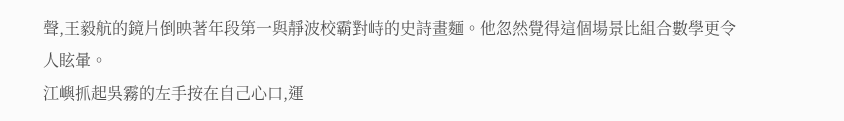聲,王毅航的鏡片倒映著年段第一與靜波校霸對峙的史詩畫麵。他忽然覺得這個場景比組合數學更令人眩暈。
江嶼抓起吳霧的左手按在自己心口,運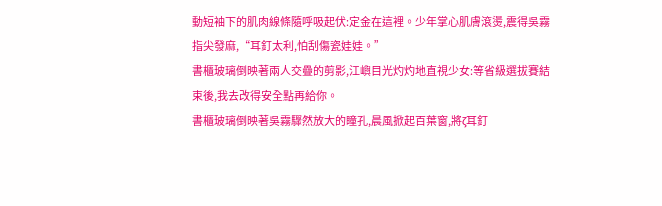動短袖下的肌肉線條隨呼吸起伏:定金在這裡。少年掌心肌膚滾燙,震得吳霧指尖發麻,“耳釘太利,怕刮傷瓷娃娃。”
書櫃玻璃倒映著兩人交疊的剪影,江嶼目光灼灼地直視少女:等省級選拔賽結束後,我去改得安全點再給你。
書櫃玻璃倒映著吳霧驟然放大的瞳孔,晨風掀起百葉窗,將ζ耳釘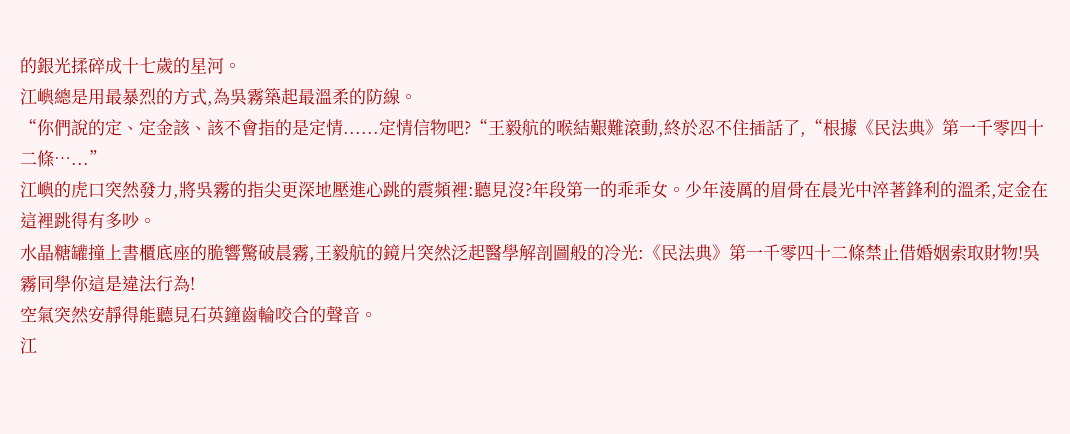的銀光揉碎成十七歲的星河。
江嶼總是用最暴烈的方式,為吳霧築起最溫柔的防線。
“你們說的定、定金該、該不會指的是定情......定情信物吧?“王毅航的喉結艱難滾動,終於忍不住插話了,“根據《民法典》第一千零四十二條…...”
江嶼的虎口突然發力,將吳霧的指尖更深地壓進心跳的震頻裡:聽見沒?年段第一的乖乖女。少年淩厲的眉骨在晨光中淬著鋒利的溫柔,定金在這裡跳得有多吵。
水晶糖罐撞上書櫃底座的脆響驚破晨霧,王毅航的鏡片突然泛起醫學解剖圖般的冷光:《民法典》第一千零四十二條禁止借婚姻索取財物!吳霧同學你這是違法行為!
空氣突然安靜得能聽見石英鐘齒輪咬合的聲音。
江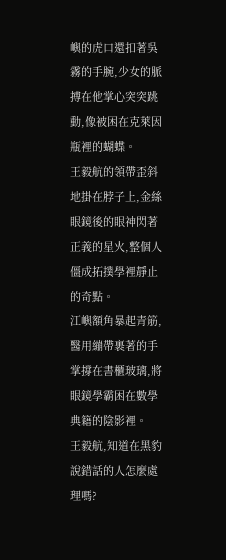嶼的虎口還扣著吳霧的手腕,少女的脈搏在他掌心突突跳動,像被困在克萊因瓶裡的蝴蝶。
王毅航的領帶歪斜地掛在脖子上,金絲眼鏡後的眼神閃著正義的星火,整個人僵成拓撲學裡靜止的奇點。
江嶼額角暴起青筋,醫用繃帶裹著的手掌撐在書櫃玻璃,將眼鏡學霸困在數學典籍的陰影裡。
王毅航,知道在黑豹說錯話的人怎麼處理嗎?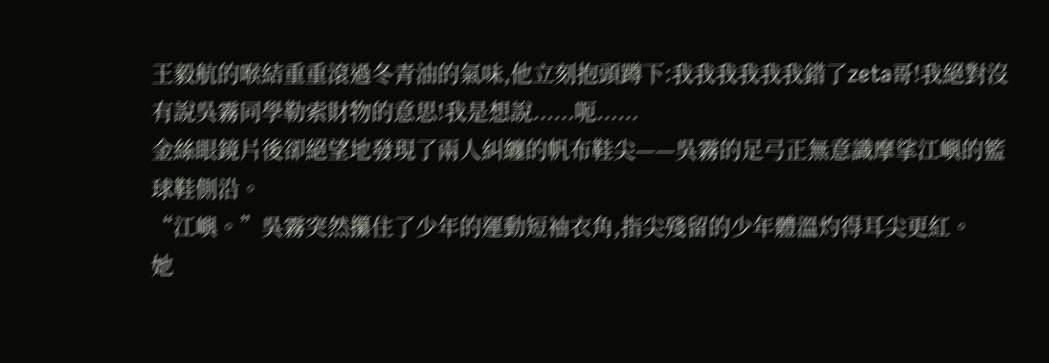王毅航的喉結重重滾過冬青油的氣味,他立刻抱頭蹲下:我我我我我我錯了zeta哥!我絕對沒有說吳霧同學勒索財物的意思!我是想說......呃......
金絲眼鏡片後卻絕望地發現了兩人糾纏的帆布鞋尖——吳霧的足弓正無意識摩挲江嶼的籃球鞋側沿。
“江嶼。”吳霧突然攥住了少年的運動短袖衣角,指尖殘留的少年體溫灼得耳尖更紅。
她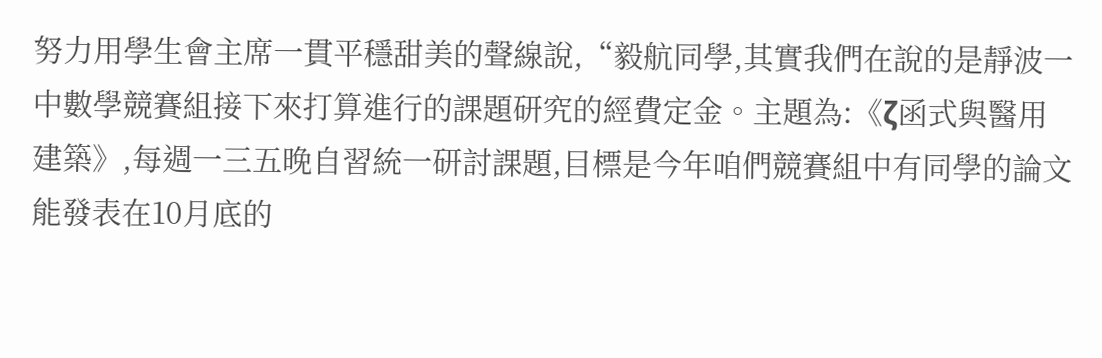努力用學生會主席一貫平穩甜美的聲線說,“毅航同學,其實我們在說的是靜波一中數學競賽組接下來打算進行的課題研究的經費定金。主題為:《ζ函式與醫用建築》,每週一三五晚自習統一研討課題,目標是今年咱們競賽組中有同學的論文能發表在10月底的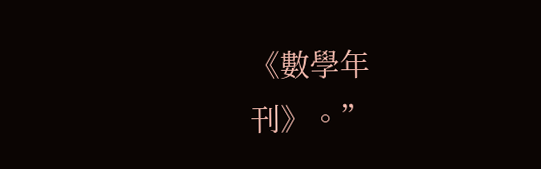《數學年刊》。”